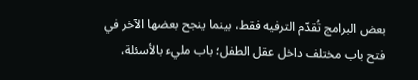بعض البرامج تُقدّم الترفيه فقط، بينما ينجح بعضها الآخر في فتح باب مختلف داخل عقل الطفل؛ باب مليء بالأسئلة،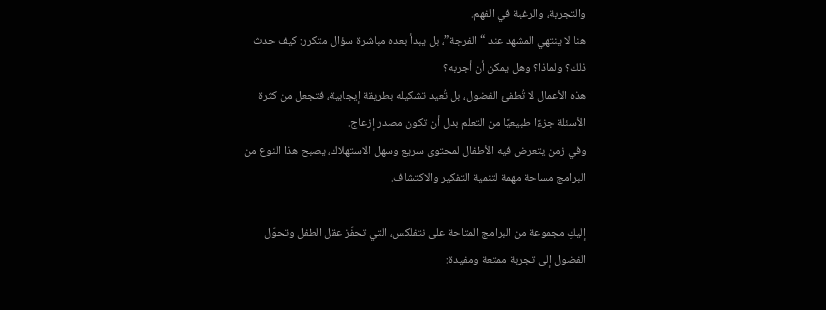والتجربة، والرغبة في الفهم.
هنا لا ينتهي المشهد عند “الفرجة”، بل يبدأ بعده مباشرة سؤال متكرر: كيف حدث ذلك؟ ولماذا؟ وهل يمكن أن أجربه؟
هذه الأعمال لا تُطفئ الفضول، بل تُعيد تشكيله بطريقة إيجابية، فتجعل من كثرة الأسئلة جزءًا طبيعيًا من التعلم بدل أن تكون مصدر إزعاج.
وفي زمن يتعرض فيه الأطفال لمحتوى سريع وسهل الاستهلاك، يصبح هذا النوع من البرامج مساحة مهمة لتنمية التفكير والاكتشاف.

إليكِ مجموعة من البرامج المتاحة على نتفلكس، التي تحفّز عقل الطفل وتحوّل الفضول إلى تجربة ممتعة ومفيدة: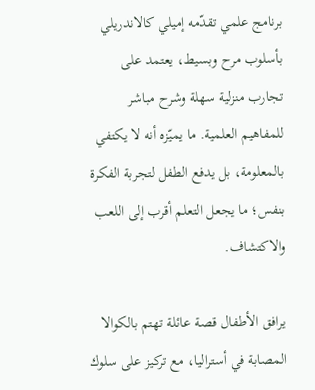برنامج علمي تقدّمه إميلي كالاندريلي بأسلوب مرح وبسيط، يعتمد على تجارب منزلية سهلة وشرح مباشر للمفاهيم العلمية. ما يميّزه أنه لا يكتفي بالمعلومة، بل يدفع الطفل لتجربة الفكرة بنفس؛ ما يجعل التعلم أقرب إلى اللعب والاكتشاف.

يرافق الأطفال قصة عائلة تهتم بالكوالا المصابة في أستراليا، مع تركيز على سلوك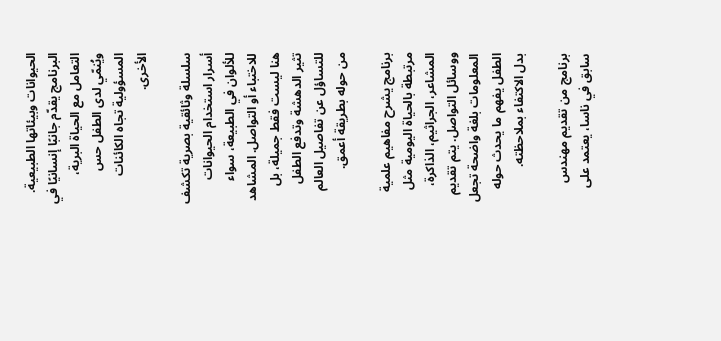الحيوانات وبيئاتها الطبيعية. البرنامج يقدّم جانبًا إنسانيًا في التعامل مع الحياة البرية، ويُنمّي لدى الطفل حس المسؤولية تجاه الكائنات الأخرى.

سلسلة وثائقية بصرية تكشف أسرار استخدام الحيوانات للألوان في الطبيعة، سواء للاختباء أو التواصل. المشاهد هنا ليست فقط جميلة، بل تثير الدهشة وتدفع الطفل للتساؤل عن تفاصيل العالم من حوله بطريقة أعمق.

برنامج يشرح مفاهيم علمية مرتبطة بالحياة اليومية مثل المشاعر، الجراثيم، الذاكرة، ووسائل التواصل. يتم تقديم المعلومات بلغة واضحة تجعل الطفل يفهم ما يحدث حوله بدل الاكتفاء بملاحظته.

برنامج من تقديم مهندس سابق في ناسا، يعتمد على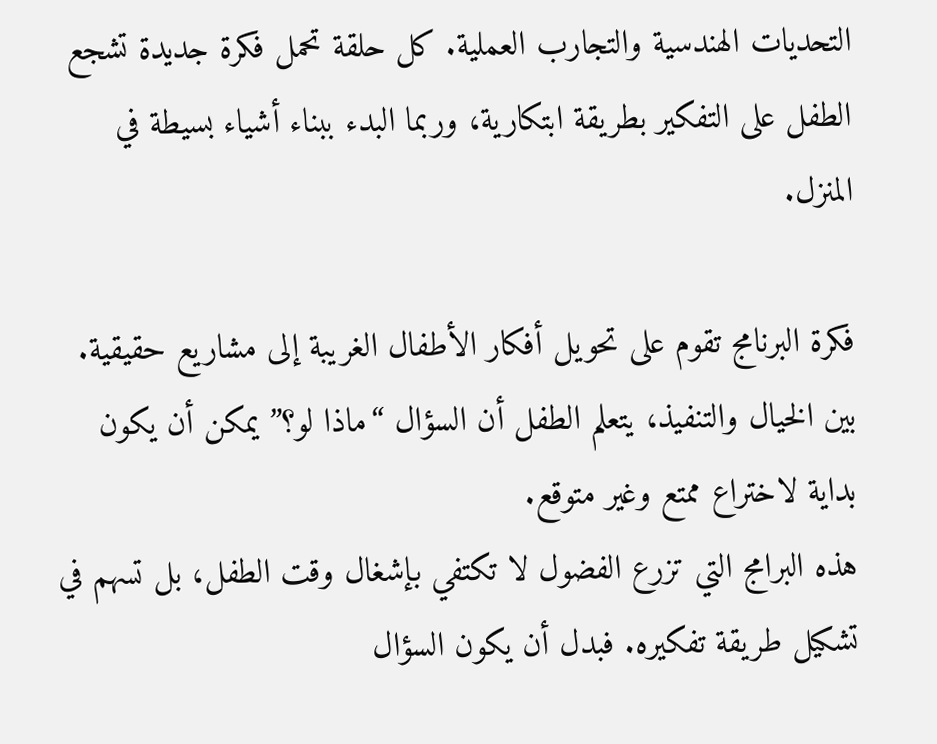التحديات الهندسية والتجارب العملية. كل حلقة تحمل فكرة جديدة تشجع الطفل على التفكير بطريقة ابتكارية، وربما البدء ببناء أشياء بسيطة في المنزل.

فكرة البرنامج تقوم على تحويل أفكار الأطفال الغريبة إلى مشاريع حقيقية. بين الخيال والتنفيذ، يتعلم الطفل أن السؤال “ماذا لو؟” يمكن أن يكون بداية لاختراع ممتع وغير متوقع.
هذه البرامج التي تزرع الفضول لا تكتفي بإشغال وقت الطفل، بل تسهم في تشكيل طريقة تفكيره. فبدل أن يكون السؤال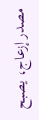مصدر إزعاج، يصبح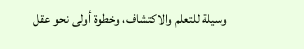وسيلة للتعلم والاكتشاف، وخطوة أولى نحو عقل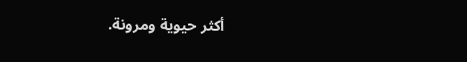أكثر حيوية ومرونة.